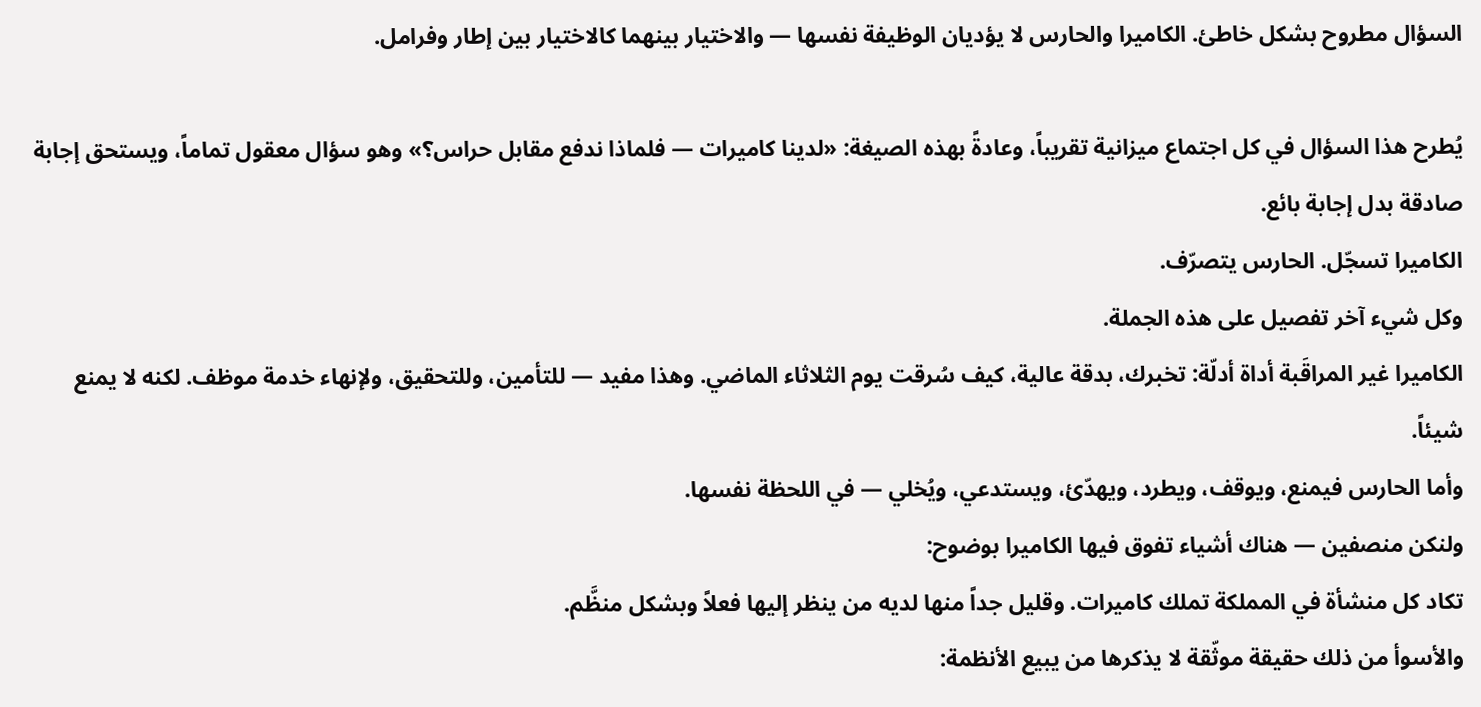السؤال مطروح بشكل خاطئ. الكاميرا والحارس لا يؤديان الوظيفة نفسها — والاختيار بينهما كالاختيار بين إطار وفرامل.

يُطرح هذا السؤال في كل اجتماع ميزانية تقريباً، وعادةً بهذه الصيغة: «لدينا كاميرات — فلماذا ندفع مقابل حراس؟» وهو سؤال معقول تماماً، ويستحق إجابة صادقة بدل إجابة بائع.
الكاميرا تسجّل. الحارس يتصرّف.
وكل شيء آخر تفصيل على هذه الجملة.
الكاميرا غير المراقَبة أداة أدلّة: تخبرك، بدقة عالية، كيف سُرقت يوم الثلاثاء الماضي. وهذا مفيد — للتأمين، وللتحقيق، ولإنهاء خدمة موظف. لكنه لا يمنع شيئاً.
وأما الحارس فيمنع، ويوقف، ويطرد، ويهدّئ، ويستدعي، ويُخلي — في اللحظة نفسها.
ولنكن منصفين — هناك أشياء تفوق فيها الكاميرا بوضوح:
تكاد كل منشأة في المملكة تملك كاميرات. وقليل جداً منها لديه من ينظر إليها فعلاً وبشكل منظَّم.
والأسوأ من ذلك حقيقة موثّقة لا يذكرها من يبيع الأنظمة: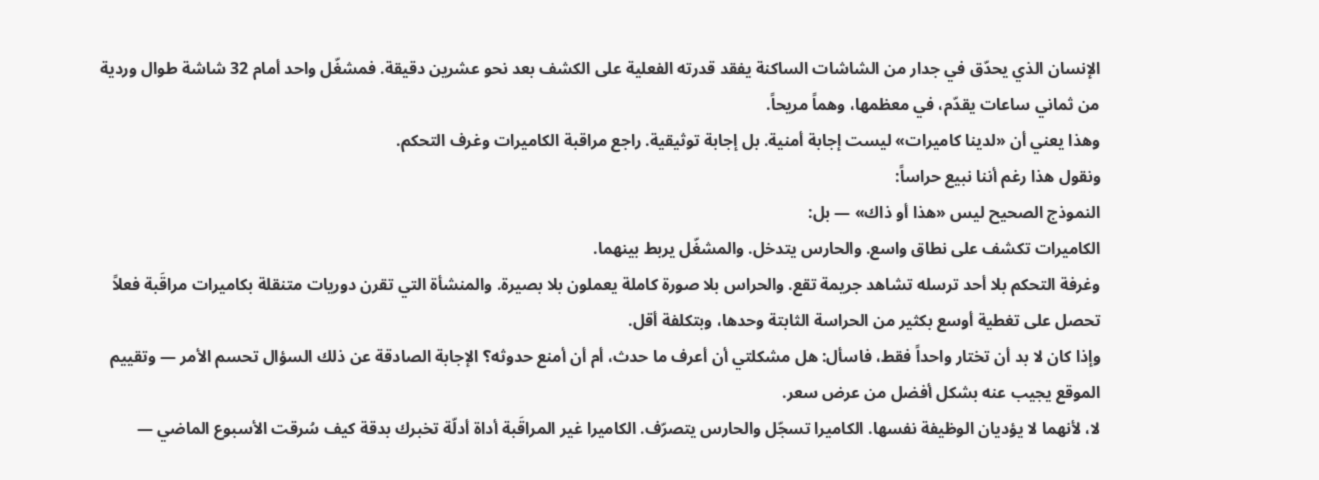الإنسان الذي يحدّق في جدار من الشاشات الساكنة يفقد قدرته الفعلية على الكشف بعد نحو عشرين دقيقة. فمشغّل واحد أمام 32 شاشة طوال وردية من ثماني ساعات يقدّم، في معظمها، وهماً مريحاً.
وهذا يعني أن «لدينا كاميرات» ليست إجابة أمنية. بل إجابة توثيقية. راجع مراقبة الكاميرات وغرف التحكم.
ونقول هذا رغم أننا نبيع حراساً:
النموذج الصحيح ليس «هذا أو ذاك» — بل:
الكاميرات تكشف على نطاق واسع. والحارس يتدخل. والمشغّل يربط بينهما.
وغرفة التحكم بلا أحد ترسله تشاهد جريمة تقع. والحراس بلا صورة كاملة يعملون بلا بصيرة. والمنشأة التي تقرن دوريات متنقلة بكاميرات مراقَبة فعلاً تحصل على تغطية أوسع بكثير من الحراسة الثابتة وحدها، وبتكلفة أقل.
وإذا كان لا بد أن تختار واحداً فقط، فاسأل: هل مشكلتي أن أعرف ما حدث، أم أن أمنع حدوثه؟ الإجابة الصادقة عن ذلك السؤال تحسم الأمر — وتقييم الموقع يجيب عنه بشكل أفضل من عرض سعر.
لا، لأنهما لا يؤديان الوظيفة نفسها. الكاميرا تسجّل والحارس يتصرّف. الكاميرا غير المراقَبة أداة أدلّة تخبرك بدقة كيف سُرقت الأسبوع الماضي —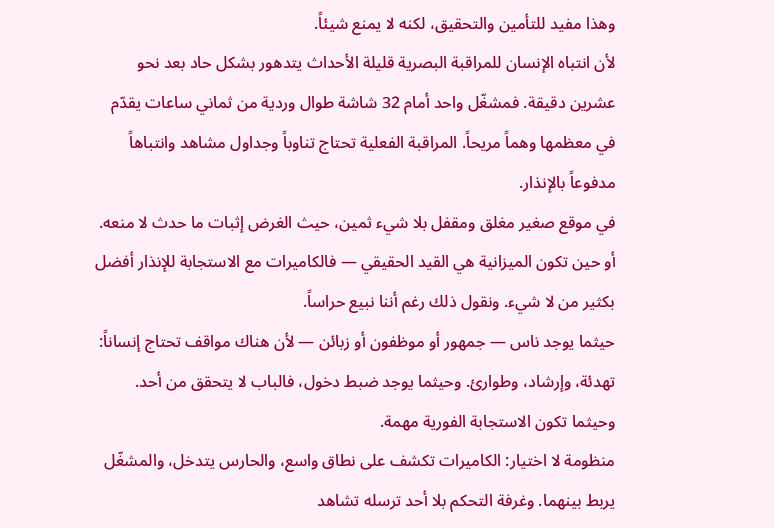وهذا مفيد للتأمين والتحقيق، لكنه لا يمنع شيئاً.
لأن انتباه الإنسان للمراقبة البصرية قليلة الأحداث يتدهور بشكل حاد بعد نحو عشرين دقيقة. فمشغّل واحد أمام 32 شاشة طوال وردية من ثماني ساعات يقدّم في معظمها وهماً مريحاً. المراقبة الفعلية تحتاج تناوباً وجداول مشاهد وانتباهاً مدفوعاً بالإنذار.
في موقع صغير مغلق ومقفل بلا شيء ثمين، حيث الغرض إثبات ما حدث لا منعه. أو حين تكون الميزانية هي القيد الحقيقي — فالكاميرات مع الاستجابة للإنذار أفضل بكثير من لا شيء. ونقول ذلك رغم أننا نبيع حراساً.
حيثما يوجد ناس — جمهور أو موظفون أو زبائن — لأن هناك مواقف تحتاج إنساناً: تهدئة، وإرشاد، وطوارئ. وحيثما يوجد ضبط دخول، فالباب لا يتحقق من أحد. وحيثما تكون الاستجابة الفورية مهمة.
منظومة لا اختيار: الكاميرات تكشف على نطاق واسع، والحارس يتدخل، والمشغّل يربط بينهما. وغرفة التحكم بلا أحد ترسله تشاهد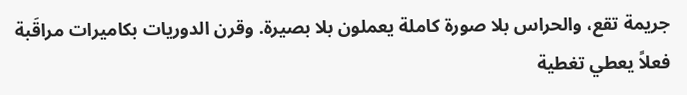جريمة تقع، والحراس بلا صورة كاملة يعملون بلا بصيرة. وقرن الدوريات بكاميرات مراقَبة فعلاً يعطي تغطية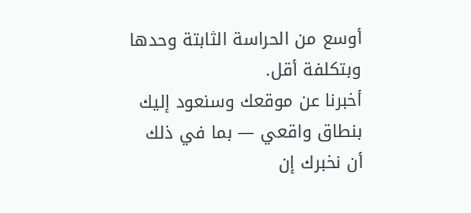أوسع من الحراسة الثابتة وحدها وبتكلفة أقل.
أخبرنا عن موقعك وسنعود إليك بنطاق واقعي — بما في ذلك أن نخبرك إن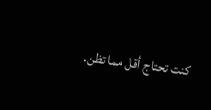كنت تحتاج أقل مما تظن.